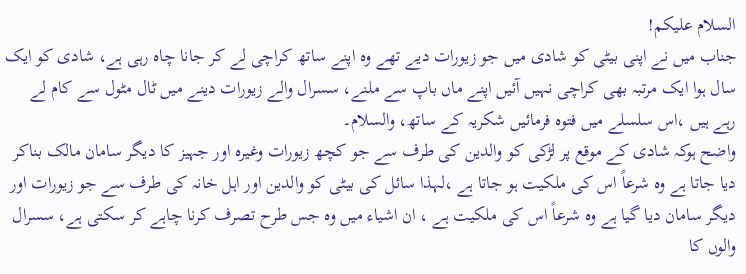السلام علیکم!
جناب میں نے اپنی بیٹی کو شادی میں جو زیورات دیے تھے وہ اپنے ساتھ کراچی لے کر جانا چاہ رہی ہے، شادی کو ایک سال ہوا ایک مرتبہ بھی کراچی نہیں آئیں اپنے ماں باپ سے ملنے، سسرال والے زیورات دینے میں ٹال مٹول سے کام لے رہے ہیں ،اس سلسلے میں فتوہ فرمائیں شکریہ کے ساتھ، والسلام۔
واضح ہوکہ شادی کے موقع پر لڑکی کو والدین کی طرف سے جو کچھ زیورات وغیرہ اور جہیز کا دیگر سامان مالک بناکر دیا جاتا ہے وہ شرعاً اس کی ملکیت ہو جاتا ہے ،لہذا سائل کی بیٹی کو والدین اور اہل خانہ کی طرف سے جو زیورات اور دیگر سامان دیا گیا ہے وہ شرعاً اس کی ملکیت ہے ، ان اشیاء میں وہ جس طرح تصرف کرنا چاہے کر سکتی ہے، سسرال والوں کا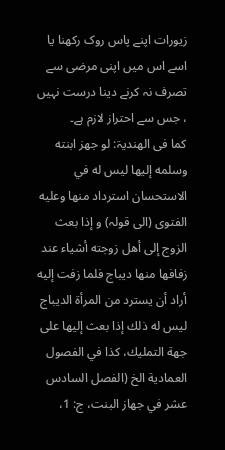زیورات اپنے پاس روک رکھنا یا اسے اس میں اپنی مرضی سے تصرف نہ کرنے دینا درست نہیں ، جس سے احتراز لازم ہے۔
کما فی الھندیۃ: لو جهز ابنته وسلمه إليها ليس له في الاستحسان استرداد منها وعليه الفتوى (الی قولہ) و إذا بعث الزوج إلى أهل زوجته أشياء عند زفافها منها ديباج فلما زفت إليه أراد أن يسترد من المرأة الديباج ليس له ذلك إذا بعث إليها على جهة التمليك، كذا في الفصول العمادية الخ (الفصل السادس عشر في جهاز البنت، ج: 1،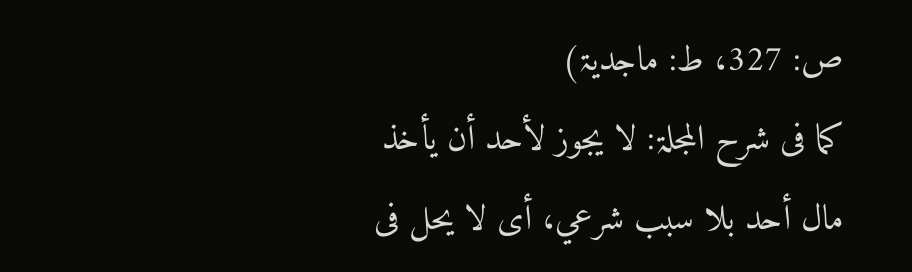ص: 327، ط: ماجدیۃ)
کما فی شرح المجلۃ: لا يجوز لأحد أن يأخذ مال أحد بلا سبب شرعي، أی لا یحل فی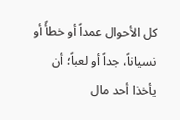کل الأحوال عمداً أو خطأً أو نسیاناً، جداً أو لعباً؛ أن یأخذا أحد مال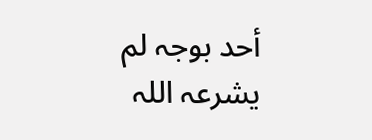أحد بوجہ لم یشرعہ اللہ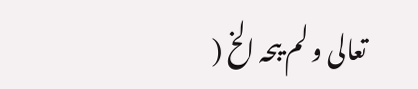تعالی و لم یبحہ الخ (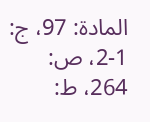المادۃ: 97، ج: 1-2، ص: 264، ط: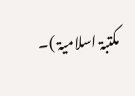مکتبۃ اسلامیۃ )۔